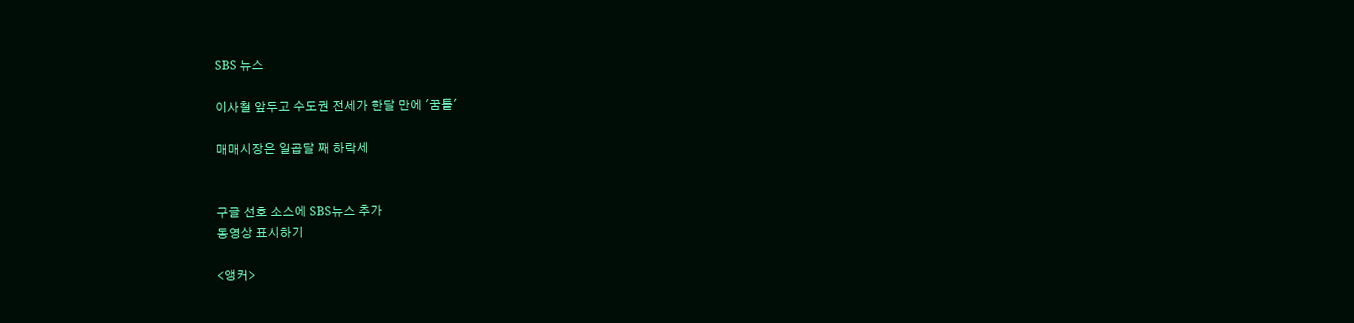SBS 뉴스

이사철 앞두고 수도권 전세가 한달 만에 '꿈틀'

매매시장은 일곱달 째 하락세


구글 선호 소스에 SBS뉴스 추가
동영상 표시하기

<앵커>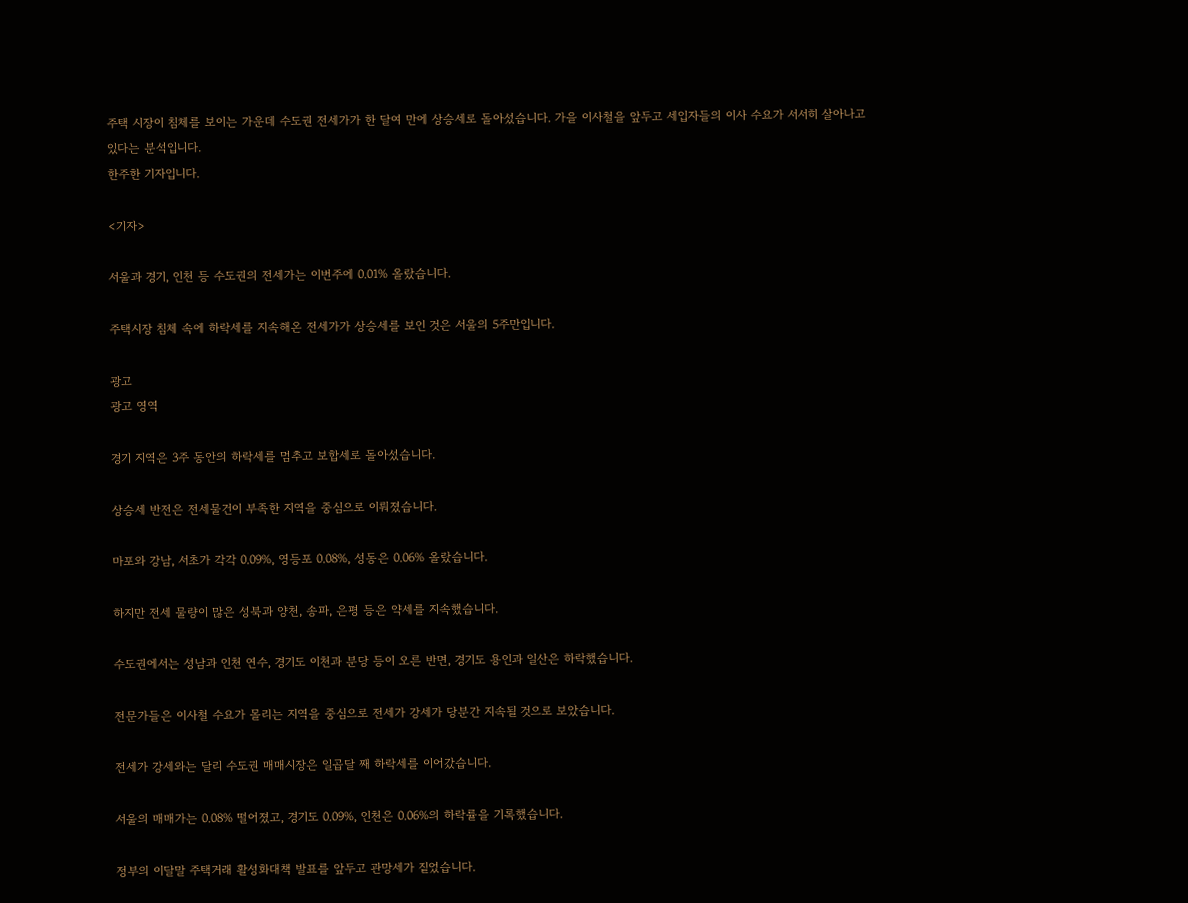주택 시장이 침체를 보이는 가운데 수도권 전세가가 한 달여 만에 상승세로 돌아섰습니다. 가을 이사철을 앞두고 세입자들의 이사 수요가 서서히 살아나고 있다는 분석입니다.
한주한 기자입니다.

<기자>

서울과 경기, 인천 등 수도권의 전세가는 이번주에 0.01% 올랐습니다.

주택시장 침체 속에 하락세를 지속해온 전세가가 상승세를 보인 것은 서울의 5주만입니다.

광고
광고 영역

경기 지역은 3주 동안의 하락세를 멈추고 보합세로 돌아섰습니다.

상승세 반전은 전세물건이 부족한 지역을 중심으로 이뤄졌습니다.

마포와 강남, 서초가 각각 0.09%, 영등포 0.08%, 성동은 0.06% 올랐습니다.

하지만 전세 물량이 많은 성북과 양천, 송파, 은평 등은 약세를 지속했습니다.

수도권에서는 성남과 인천 연수, 경기도 이천과 분당 등이 오른 반면, 경기도 용인과 일산은 하락했습니다.

전문가들은 이사철 수요가 몰리는 지역을 중심으로 전세가 강세가 당분간 지속될 것으로 보았습니다.

전세가 강세와는 달리 수도권 매매시장은 일곱달 째 하락세를 이어갔습니다.

서울의 매매가는 0.08% 떨어졌고, 경기도 0.09%, 인천은 0.06%의 하락률을 기록했습니다.

정부의 이달말 주택거래 활성화대책 발표를 앞두고 관망세가 짙었습니다.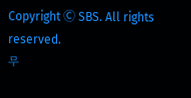Copyright Ⓒ SBS. All rights reserved.
무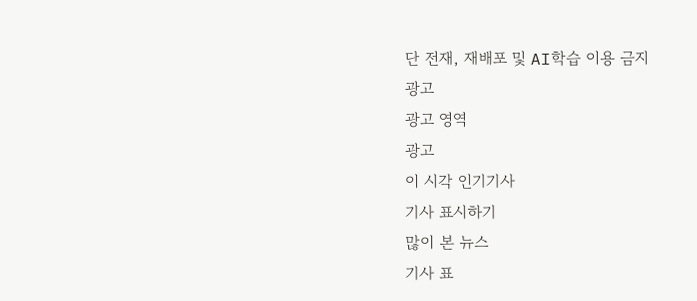단 전재, 재배포 및 AI학습 이용 금지
광고
광고 영역
광고
이 시각 인기기사
기사 표시하기
많이 본 뉴스
기사 표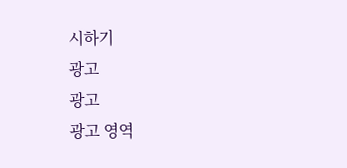시하기
광고
광고
광고 영역